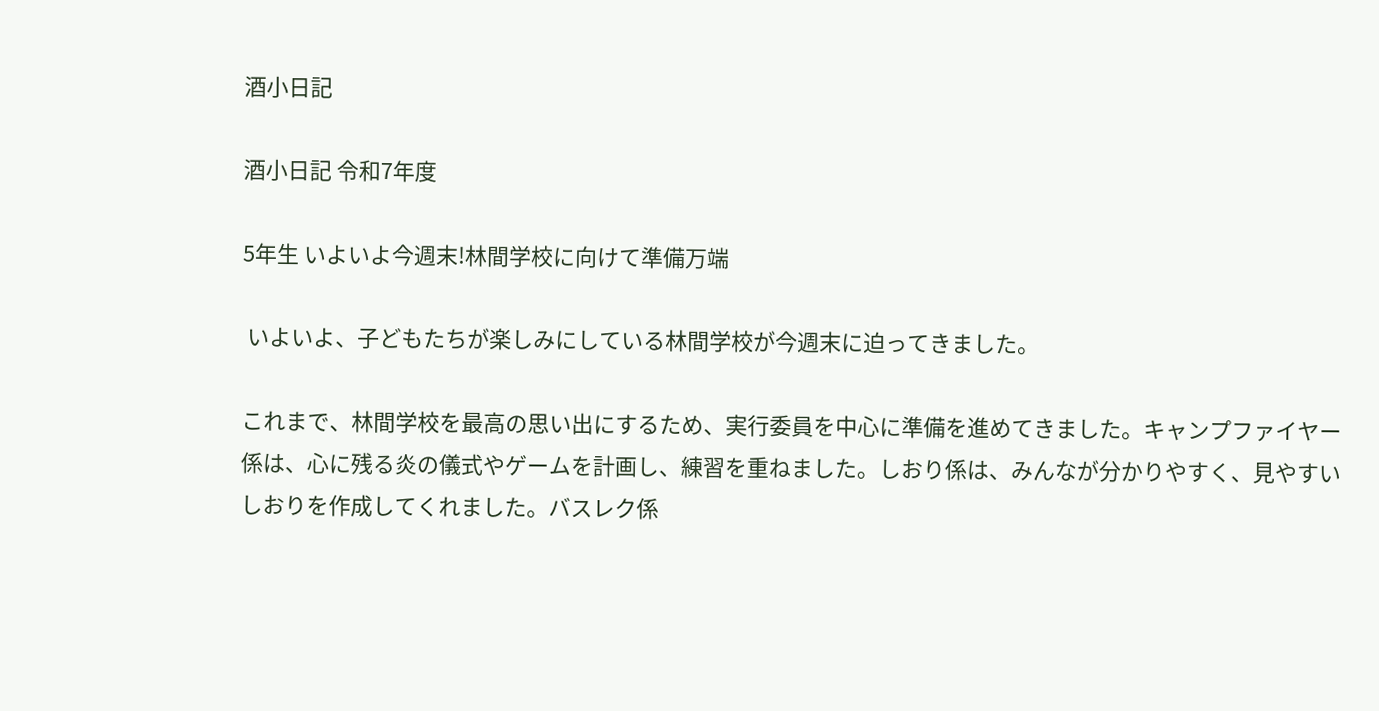酒小日記

酒小日記 令和7年度

5年生 いよいよ今週末!林間学校に向けて準備万端

 いよいよ、子どもたちが楽しみにしている林間学校が今週末に迫ってきました。

これまで、林間学校を最高の思い出にするため、実行委員を中心に準備を進めてきました。キャンプファイヤー係は、心に残る炎の儀式やゲームを計画し、練習を重ねました。しおり係は、みんなが分かりやすく、見やすいしおりを作成してくれました。バスレク係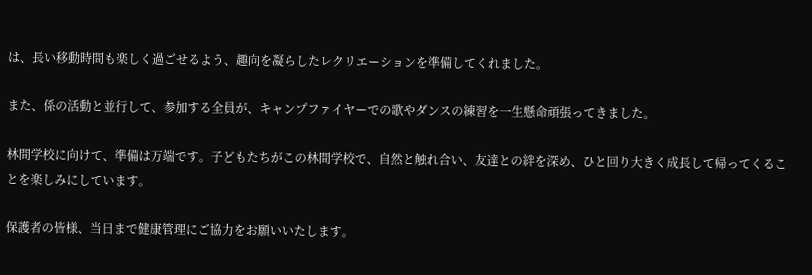は、長い移動時間も楽しく過ごせるよう、趣向を凝らしたレクリエーションを準備してくれました。

また、係の活動と並行して、参加する全員が、キャンプファイヤーでの歌やダンスの練習を一生懸命頑張ってきました。

林間学校に向けて、準備は万端です。子どもたちがこの林間学校で、自然と触れ合い、友達との絆を深め、ひと回り大きく成長して帰ってくることを楽しみにしています。

保護者の皆様、当日まで健康管理にご協力をお願いいたします。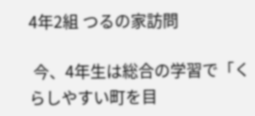4年2組 つるの家訪問

 今、4年生は総合の学習で「くらしやすい町を目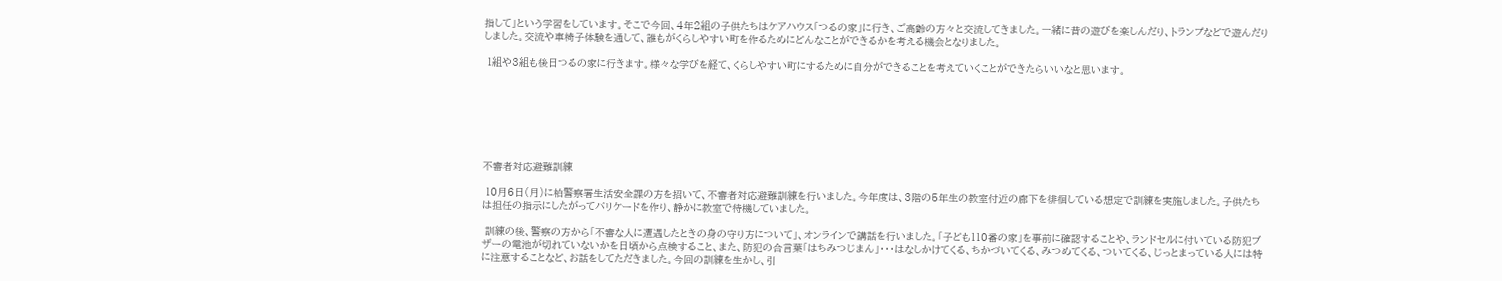指して」という学習をしています。そこで今回、4年2組の子供たちはケアハウス「つるの家」に行き、ご高齢の方々と交流してきました。一緒に昔の遊びを楽しんだり、トランプなどで遊んだりしました。交流や車椅子体験を通して、誰もがくらしやすい町を作るためにどんなことができるかを考える機会となりました。

 1組や3組も後日つるの家に行きます。様々な学びを経て、くらしやすい町にするために自分ができることを考えていくことができたらいいなと思います。







不審者対応避難訓練

 10月6日(月)に柏警察署生活安全課の方を招いて、不審者対応避難訓練を行いました。今年度は、3階の5年生の教室付近の廊下を徘徊している想定で訓練を実施しました。子供たちは担任の指示にしたがってバリケードを作り、静かに教室で待機していました。

 訓練の後、警察の方から「不審な人に遭遇したときの身の守り方について」、オンラインで講話を行いました。「子ども110番の家」を事前に確認することや、ランドセルに付いている防犯ブザーの電池が切れていないかを日頃から点検すること、また、防犯の合言葉「はちみつじまん」・・・はなしかけてくる、ちかづいてくる、みつめてくる、ついてくる、じっとまっている人には特に注意することなど、お話をしてただきました。今回の訓練を生かし、引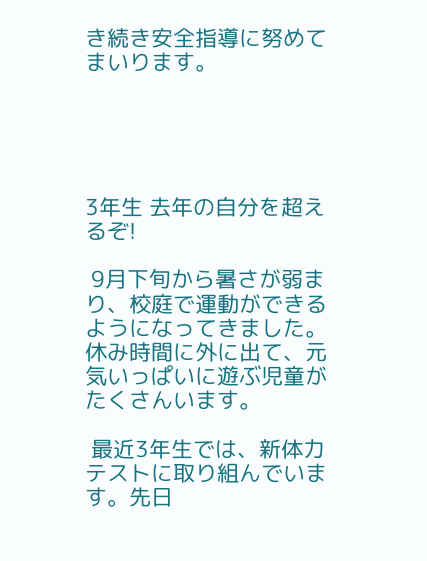き続き安全指導に努めてまいります。





3年生 去年の自分を超えるぞ!

 9月下旬から暑さが弱まり、校庭で運動ができるようになってきました。休み時間に外に出て、元気いっぱいに遊ぶ児童がたくさんいます。

 最近3年生では、新体力テストに取り組んでいます。先日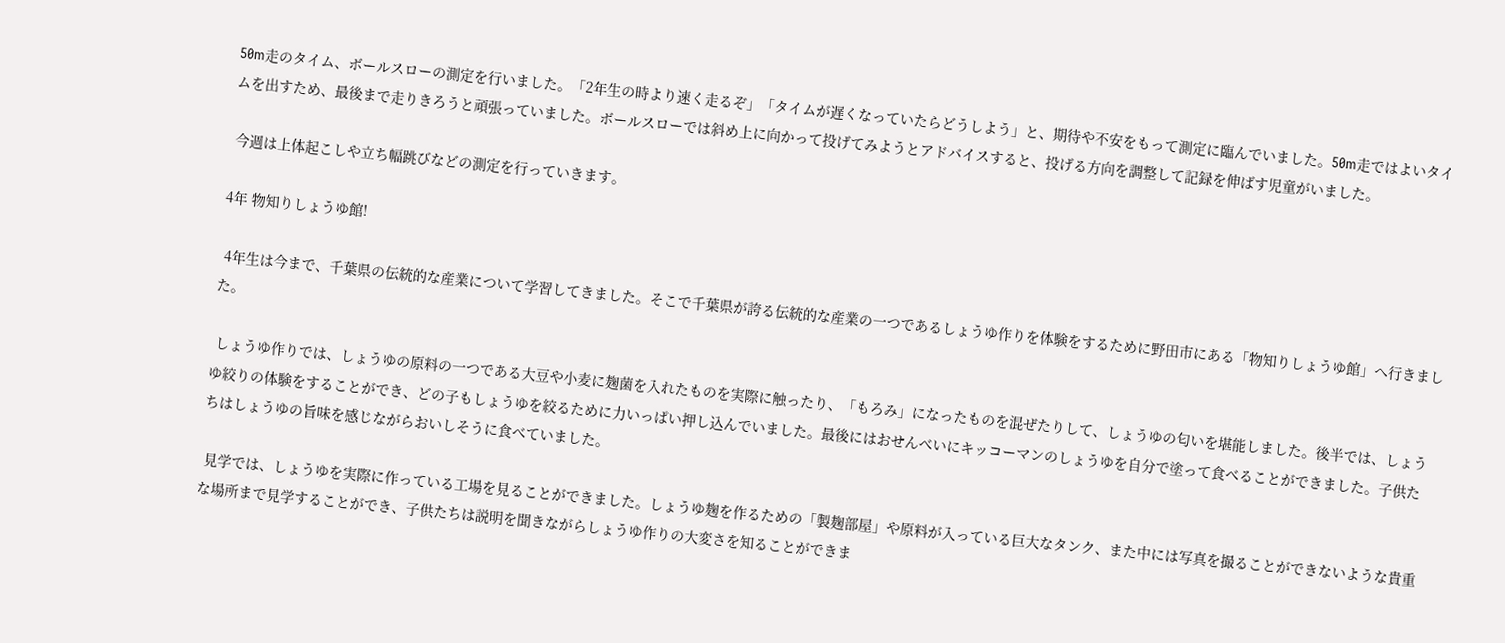50m走のタイム、ボールスローの測定を行いました。「2年生の時より速く走るぞ」「タイムが遅くなっていたらどうしよう」と、期待や不安をもって測定に臨んでいました。50m走ではよいタイムを出すため、最後まで走りきろうと頑張っていました。ボールスローでは斜め上に向かって投げてみようとアドバイスすると、投げる方向を調整して記録を伸ばす児童がいました。

 今週は上体起こしや立ち幅跳びなどの測定を行っていきます。

4年 物知りしょうゆ館!

 4年生は今まで、千葉県の伝統的な産業について学習してきました。そこで千葉県が誇る伝統的な産業の一つであるしょうゆ作りを体験をするために野田市にある「物知りしょうゆ館」へ行きました。

 しょうゆ作りでは、しょうゆの原料の一つである大豆や小麦に麹菌を入れたものを実際に触ったり、「もろみ」になったものを混ぜたりして、しょうゆの匂いを堪能しました。後半では、しょうゆ絞りの体験をすることができ、どの子もしょうゆを絞るために力いっぱい押し込んでいました。最後にはおせんべいにキッコーマンのしょうゆを自分で塗って食べることができました。子供たちはしょうゆの旨味を感じながらおいしそうに食べていました。

 見学では、しょうゆを実際に作っている工場を見ることができました。しょうゆ麹を作るための「製麹部屋」や原料が入っている巨大なタンク、また中には写真を撮ることができないような貴重な場所まで見学することができ、子供たちは説明を聞きながらしょうゆ作りの大変さを知ることができま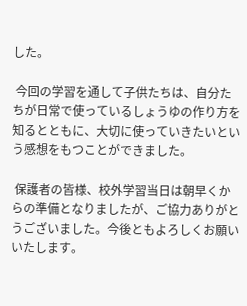した。

 今回の学習を通して子供たちは、自分たちが日常で使っているしょうゆの作り方を知るとともに、大切に使っていきたいという感想をもつことができました。

 保護者の皆様、校外学習当日は朝早くからの準備となりましたが、ご協力ありがとうございました。今後ともよろしくお願いいたします。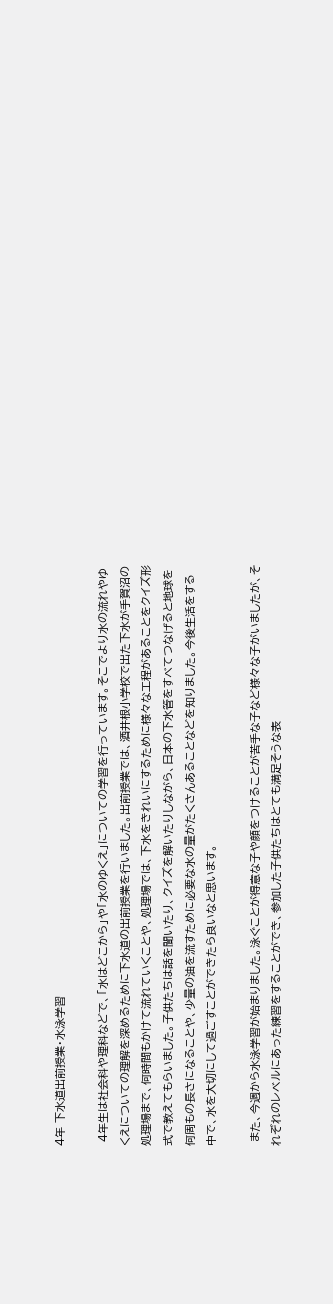4年 下水道出前授業・水泳学習

 4年生は社会科や理科などで、「水はどこから」や「水のゆくえ」についての学習を行っています。そこでより水の流れやゆくえについての理解を深めるために下水道の出前授業を行いました。出前授業では、酒井根小学校で出た下水が手賀沼の処理場まで、何時間もかけて流れていくことや、処理場では、下水をきれいにするために様々な工程があることをクイズ形式で教えてもらいました。子供たちは話を聞いたり、クイズを解いたりしながら、日本の下水管をすべてつなげると地球を何周もの長さになることや、少量の油を流すために必要な水の量がたくさんあることなどを知りました。今後生活をする中で、水を大切にして過ごすことができたら良いなと思います。

 また、今週から水泳学習が始まりました。泳ぐことが得意な子や顔をつけることが苦手な子など様々な子がいましたが、それぞれのレベルにあった練習をすることができ、参加した子供たちはとても満足そうな表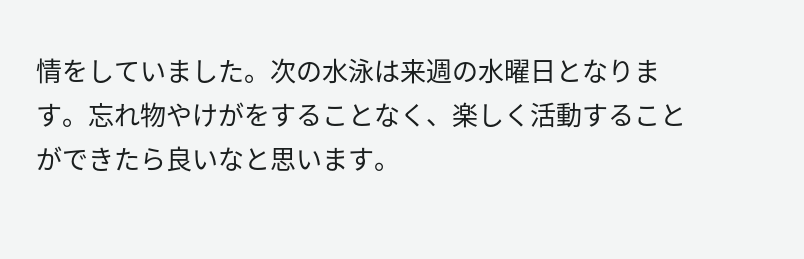情をしていました。次の水泳は来週の水曜日となります。忘れ物やけがをすることなく、楽しく活動することができたら良いなと思います。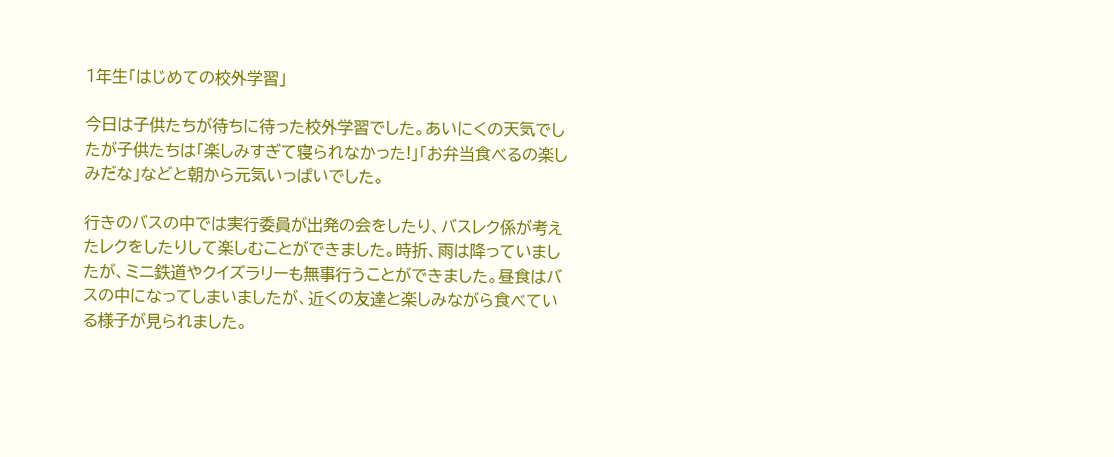1年生「はじめての校外学習」

今日は子供たちが待ちに待った校外学習でした。あいにくの天気でしたが子供たちは「楽しみすぎて寝られなかった!」「お弁当食べるの楽しみだな」などと朝から元気いっぱいでした。

行きのバスの中では実行委員が出発の会をしたり、バスレク係が考えたレクをしたりして楽しむことができました。時折、雨は降っていましたが、ミニ鉄道やクイズラリーも無事行うことができました。昼食はバスの中になってしまいましたが、近くの友達と楽しみながら食べている様子が見られました。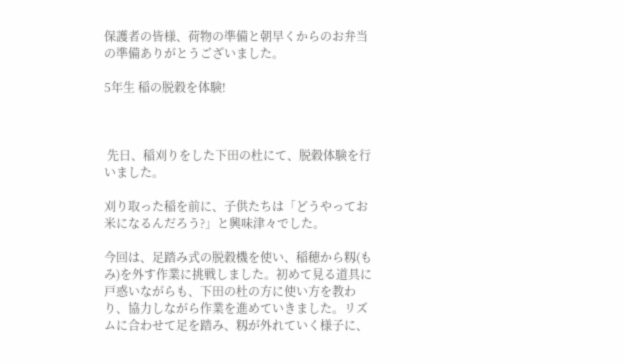保護者の皆様、荷物の準備と朝早くからのお弁当の準備ありがとうございました。

5年生 稲の脱穀を体験!



 先日、稲刈りをした下田の杜にて、脱穀体験を行いました。

刈り取った稲を前に、子供たちは「どうやってお米になるんだろう?」と興味津々でした。

今回は、足踏み式の脱穀機を使い、稲穂から籾(もみ)を外す作業に挑戦しました。初めて見る道具に戸惑いながらも、下田の杜の方に使い方を教わり、協力しながら作業を進めていきました。リズムに合わせて足を踏み、籾が外れていく様子に、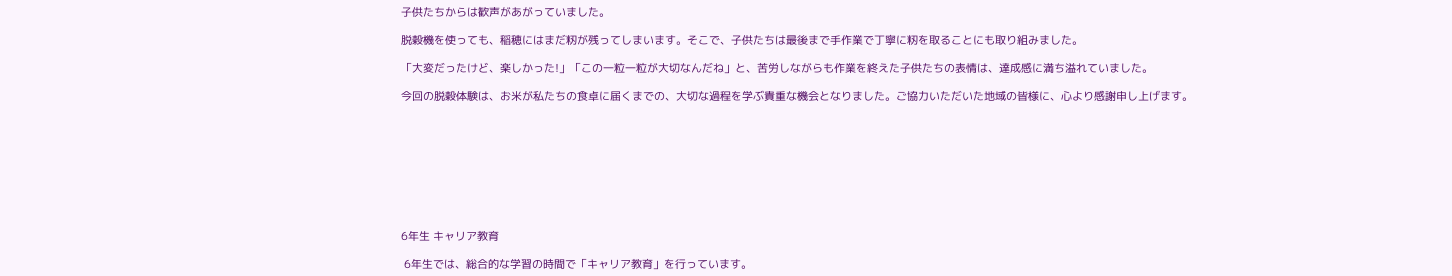子供たちからは歓声があがっていました。

脱穀機を使っても、稲穂にはまだ籾が残ってしまいます。そこで、子供たちは最後まで手作業で丁寧に籾を取ることにも取り組みました。

「大変だったけど、楽しかった!」「この一粒一粒が大切なんだね」と、苦労しながらも作業を終えた子供たちの表情は、達成感に満ち溢れていました。

今回の脱穀体験は、お米が私たちの食卓に届くまでの、大切な過程を学ぶ貴重な機会となりました。ご協力いただいた地域の皆様に、心より感謝申し上げます。









6年生 キャリア教育

 6年生では、総合的な学習の時間で「キャリア教育」を行っています。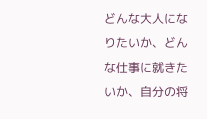どんな大人になりたいか、どんな仕事に就きたいか、自分の将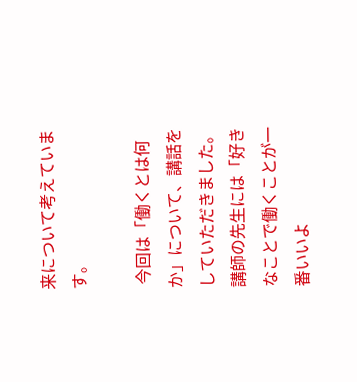来について考えています。

 今回は「働くとは何か」について、講話をしていただきました。講師の先生には「好きなことで働くことが一番いいよ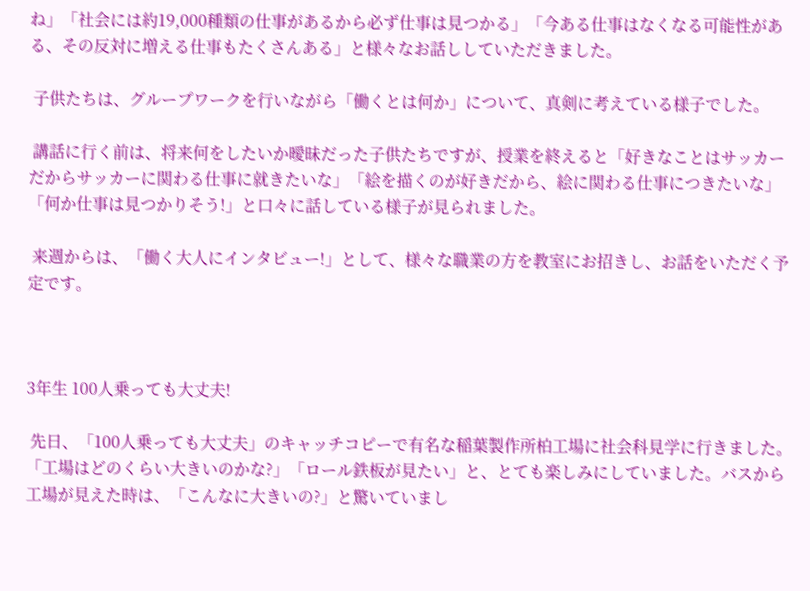ね」「社会には約19,000種類の仕事があるから必ず仕事は見つかる」「今ある仕事はなくなる可能性がある、その反対に増える仕事もたくさんある」と様々なお話ししていただきました。

 子供たちは、グループワークを行いながら「働くとは何か」について、真剣に考えている様子でした。

 講話に行く前は、将来何をしたいか曖昧だった子供たちですが、授業を終えると「好きなことはサッカーだからサッカーに関わる仕事に就きたいな」「絵を描くのが好きだから、絵に関わる仕事につきたいな」「何か仕事は見つかりそう!」と口々に話している様子が見られました。

 来週からは、「働く大人にインタビュー!」として、様々な職業の方を教室にお招きし、お話をいただく予定です。



3年生 100人乗っても大丈夫!

 先日、「100人乗っても大丈夫」のキャッチコピーで有名な稲葉製作所柏工場に社会科見学に行きました。「工場はどのくらい大きいのかな?」「ロール鉄板が見たい」と、とても楽しみにしていました。バスから工場が見えた時は、「こんなに大きいの?」と驚いていまし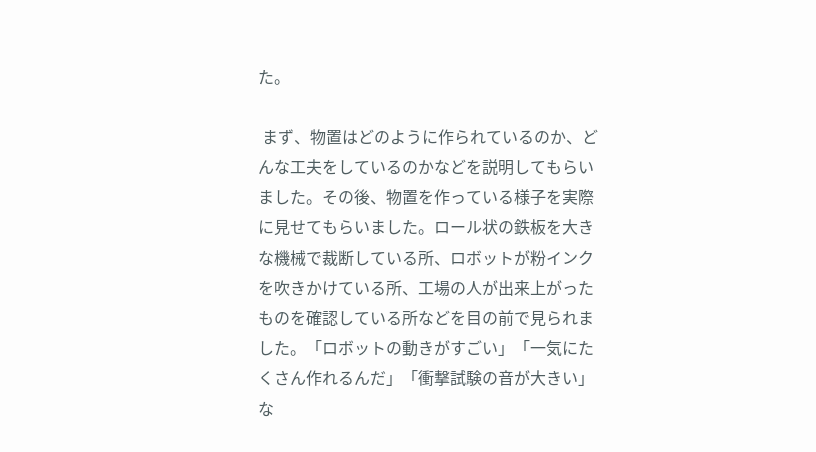た。

 まず、物置はどのように作られているのか、どんな工夫をしているのかなどを説明してもらいました。その後、物置を作っている様子を実際に見せてもらいました。ロール状の鉄板を大きな機械で裁断している所、ロボットが粉インクを吹きかけている所、工場の人が出来上がったものを確認している所などを目の前で見られました。「ロボットの動きがすごい」「一気にたくさん作れるんだ」「衝撃試験の音が大きい」な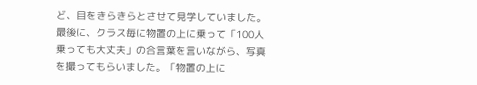ど、目をきらきらとさせて見学していました。最後に、クラス毎に物置の上に乗って「100人乗っても大丈夫」の合言葉を言いながら、写真を撮ってもらいました。「物置の上に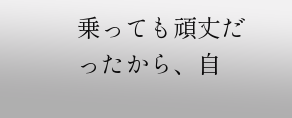乗っても頑丈だったから、自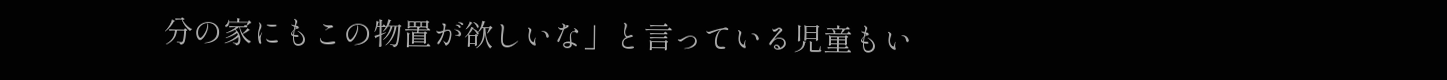分の家にもこの物置が欲しいな」と言っている児童もい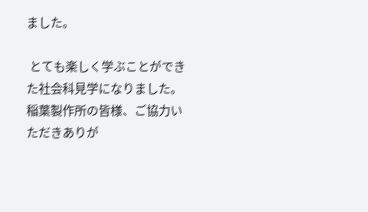ました。

 とても楽しく学ぶことができた社会科見学になりました。稲葉製作所の皆様、ご協力いただきありが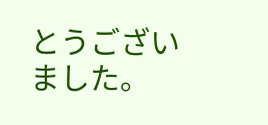とうございました。